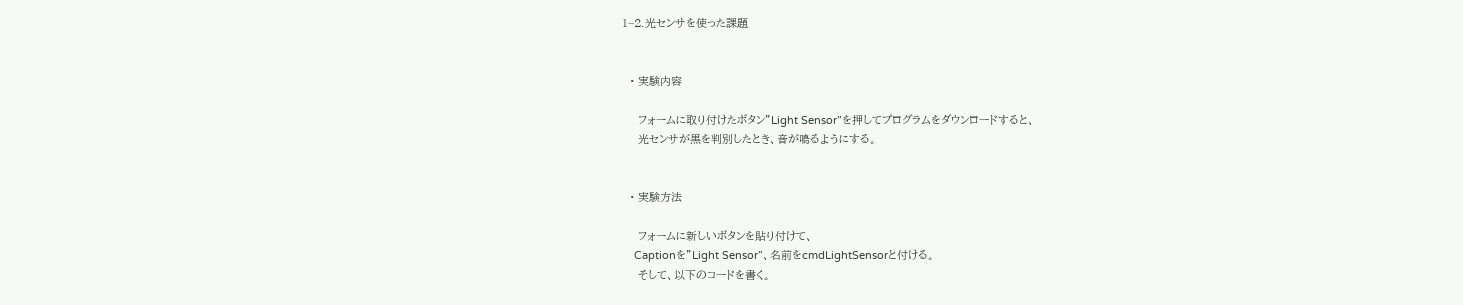1−2.光センサを使った課題


  • 実験内容

    フォームに取り付けたボタン”Light Sensor”を押してプログラムをダウンロードすると、
    光センサが黒を判別したとき、音が鳴るようにする。


  • 実験方法

    フォームに新しいボタンを貼り付けて、
    Captionを”Light Sensor”、名前をcmdLightSensorと付ける。
    そして、以下のコードを書く。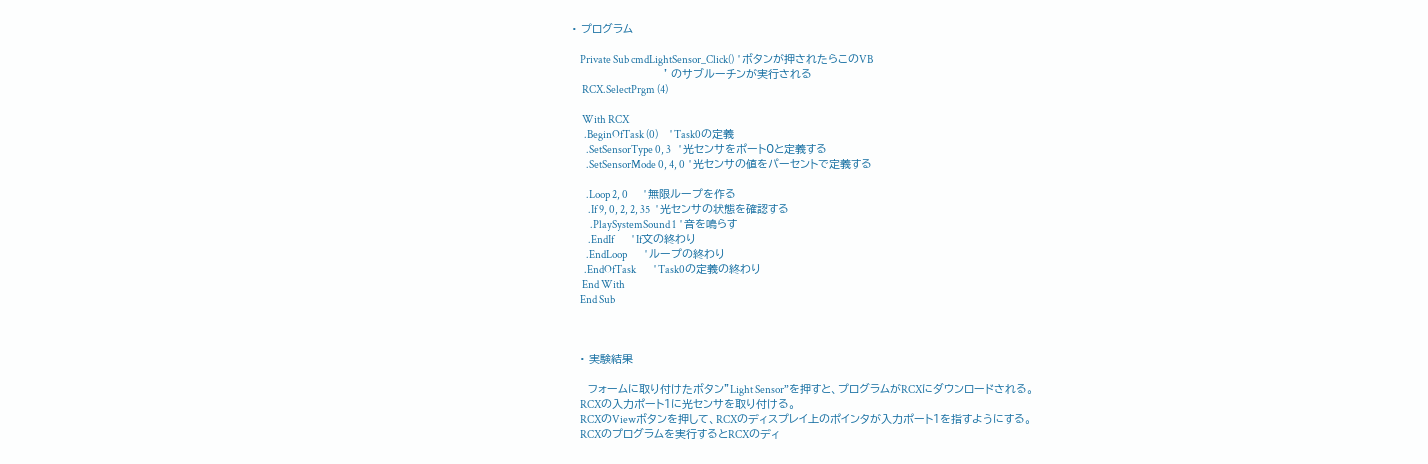• プログラム

    Private Sub cmdLightSensor_Click()  ' ボタンが押されたらこのVB
                       ' のサブルーチンが実行される
     RCX.SelectPrgm (4)

     With RCX
      .BeginOfTask (0)      ' Task0の定義
       .SetSensorType 0, 3    ' 光センサをポート0と定義する
       .SetSensorMode 0, 4, 0  ' 光センサの値をパーセントで定義する

       .Loop 2, 0        ' 無限ループを作る
        .If 9, 0, 2, 2, 35   ' 光センサの状態を確認する
         .PlaySystemSound 1  ' 音を鳴らす
        .EndIf         ' If文の終わり
       .EndLoop         ' ループの終わり
      .EndOfTask         ' Task0の定義の終わり
     End With
    End Sub



  • 実験結果

    フォームに取り付けたボタン”Light Sensor”を押すと、プログラムがRCXにダウンロードされる。
    RCXの入力ポート1に光センサを取り付ける。
    RCXのViewボタンを押して、RCXのディスプレイ上のポインタが入力ポート1を指すようにする。
    RCXのプログラムを実行するとRCXのディ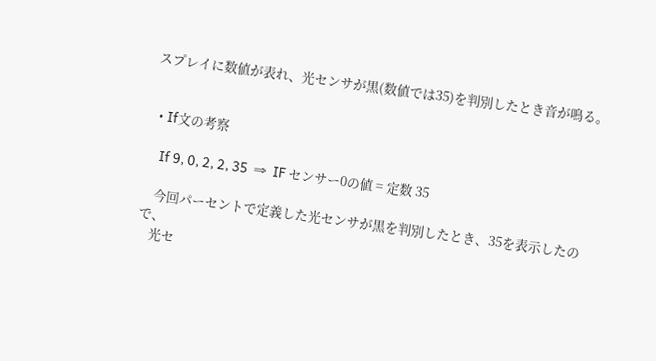スプレイに数値が表れ、光センサが黒(数値では35)を判別したとき音が鳴る。


  • If文の考察

    If 9, 0, 2, 2, 35  ⇒  IF センサー0の値 = 定数 35

    今回パーセントで定義した光センサが黒を判別したとき、35を表示したので、
    光セ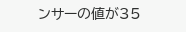ンサーの値が35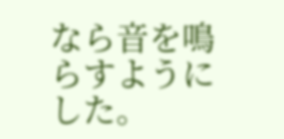なら音を鳴らすようにした。